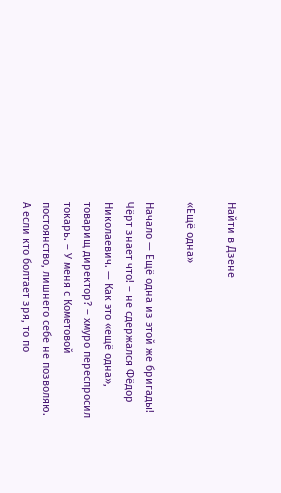Найти в Дзене

«Ещё одна»

Начало — Ещё одна из этой же бригады! Чёрт знает что! – не сдержался Фёдор Николаевич. — Как это «ещё одна», товарищ директор? – хмуро переспросил токарь. – У меня с Кометовой постоянство, лишнего себе не позволяю. А если кто болтает зря, то по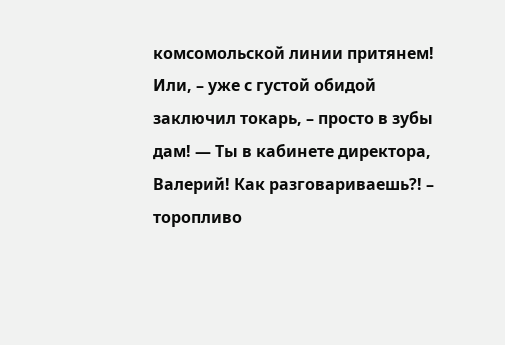комсомольской линии притянем! Или, – уже с густой обидой заключил токарь, – просто в зубы дам! — Ты в кабинете директора, Валерий! Как разговариваешь?! – торопливо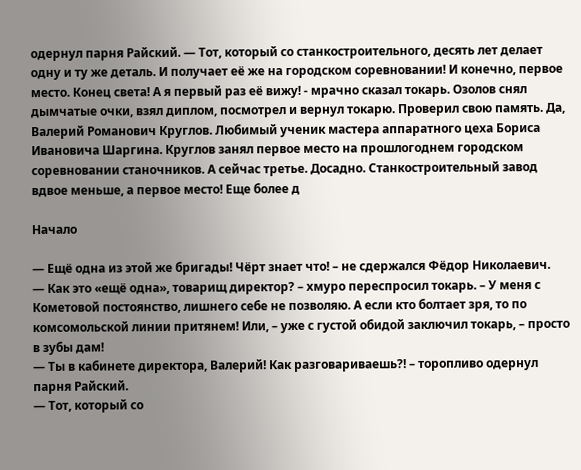одернул парня Райский. — Тот, который со станкостроительного, десять лет делает одну и ту же деталь. И получает её же на городском соревновании! И конечно, первое место. Конец света! А я первый раз её вижу! - мрачно сказал токарь. Озолов снял дымчатые очки, взял диплом, посмотрел и вернул токарю. Проверил свою память. Да, Валерий Романович Круглов. Любимый ученик мастера аппаратного цеха Бориса Ивановича Шаргина. Круглов занял первое место на прошлогоднем городском соревновании станочников. А сейчас третье. Досадно. Станкостроительный завод вдвое меньше, а первое место! Еще более д

Начало

— Ещё одна из этой же бригады! Чёрт знает что! – не сдержался Фёдор Николаевич.
— Как это «ещё одна», товарищ директор? – хмуро переспросил токарь. – У меня с Кометовой постоянство, лишнего себе не позволяю. А если кто болтает зря, то по комсомольской линии притянем! Или, – уже с густой обидой заключил токарь, – просто в зубы дам!
— Ты в кабинете директора, Валерий! Как разговариваешь?! – торопливо одернул парня Райский.
— Тот, который со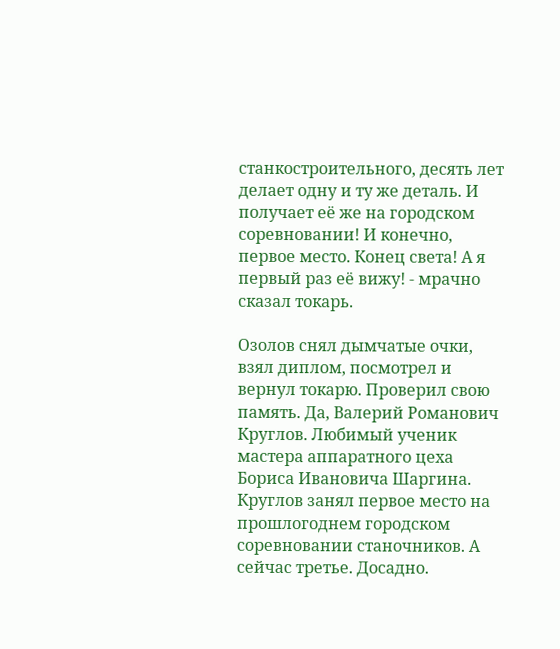станкостроительного, десять лет делает одну и ту же деталь. И получает её же на городском соревновании! И конечно, первое место. Конец света! А я первый раз её вижу! - мрачно сказал токарь.

Озолов снял дымчатые очки, взял диплом, посмотрел и вернул токарю. Проверил свою память. Да, Валерий Романович Круглов. Любимый ученик мастера аппаратного цеха Бориса Ивановича Шаргина. Круглов занял первое место на прошлогоднем городском соревновании станочников. А сейчас третье. Досадно.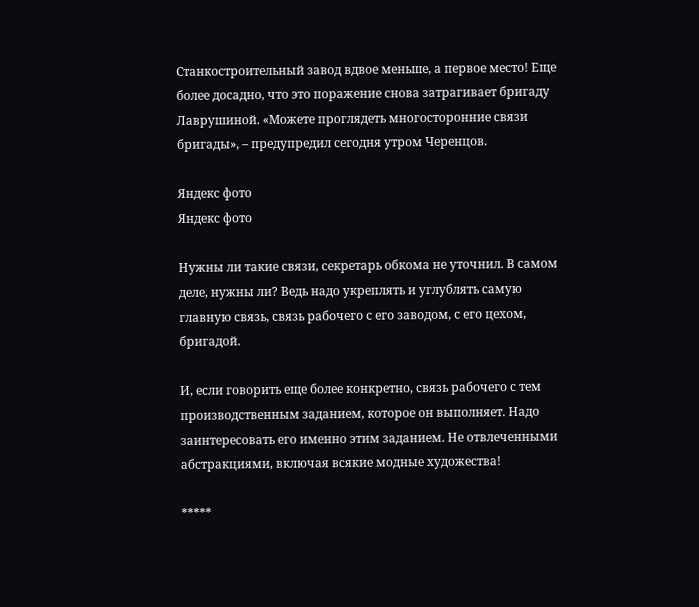Станкостроительный завод вдвое меньше, а первое место! Еще более досадно, что это поражение снова затрагивает бригаду Лаврушиной. «Можете проглядеть многосторонние связи бригады», – предупредил сегодня утром Черенцов.

Яндекс фото
Яндекс фото

Нужны ли такие связи, секретарь обкома не уточнил. В самом деле, нужны ли? Ведь надо укреплять и углублять самую главную связь, связь рабочего с его заводом, с его цехом, бригадой.

И, если говорить еще более конкретно, связь рабочего с тем производственным заданием, которое он выполняет. Надо заинтересовать его именно этим заданием. Не отвлеченными абстракциями, включая всякие модные художества!

*****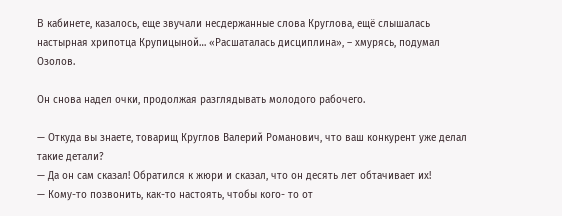B кабинете, казалось, еще звучали несдержанные слова Круглова, ещё слышалась настырная хрипотца Крупицыной… «Расшаталась дисциплина», – хмурясь, подумал Озолов.

Он снова надел очки, продолжая разглядывать молодого рабочего.

— Откуда вы знаете, товарищ Круглов Валерий Романович, что ваш конкурент уже делал такие детали?
— Да он сам сказал! Обратился к жюри и сказал, что он десять лет обтачивает их!
— Кому-то позвонить, как-то настоять, чтобы кого- то от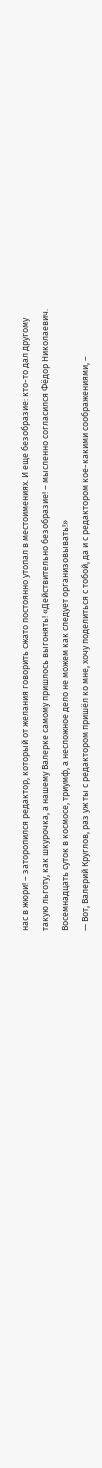нас в жюри! – заторопился редактор, который от желания говорить сжато постоянно утопал в местоимениях. И еще безобразие: кто-то дал другому такую льготу, как шкурочка, а нашему Валерке самому пришлось выгонять! «Действительно безобразие! – мысленно согласился Фёдор Николаевич. Восемнадцать суток в космосе, триумф, а несложное дело не можем как следует организовывать!»
— Вот, Валерий Круглов, раз уж ты с редактором пришёл ко мне, хочу поделиться с тобой, да и с редактором кое-какими соображениями, –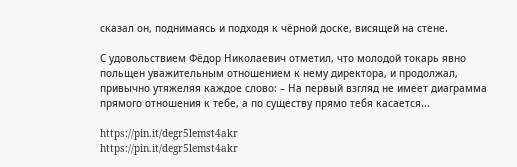сказал он, поднимаясь и подходя к чёрной доске, висящей на стене.

С удовольствием Фёдор Николаевич отметил, что молодой токарь явно польщен уважительным отношением к нему директора, и продолжал, привычно утяжеляя каждое слово: – На первый взгляд не имеет диаграмма прямого отношения к тебе, а по существу прямо тебя касается...

https://pin.it/degr5lemst4akr
https://pin.it/degr5lemst4akr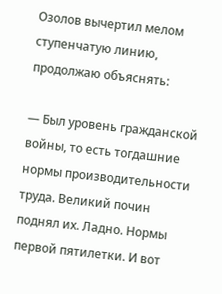Озолов вычертил мелом ступенчатую линию, продолжаю объяснять:

— Был уровень гражданской войны, то есть тогдашние нормы производительности труда. Великий почин поднял их. Ладно. Нормы первой пятилетки. И вот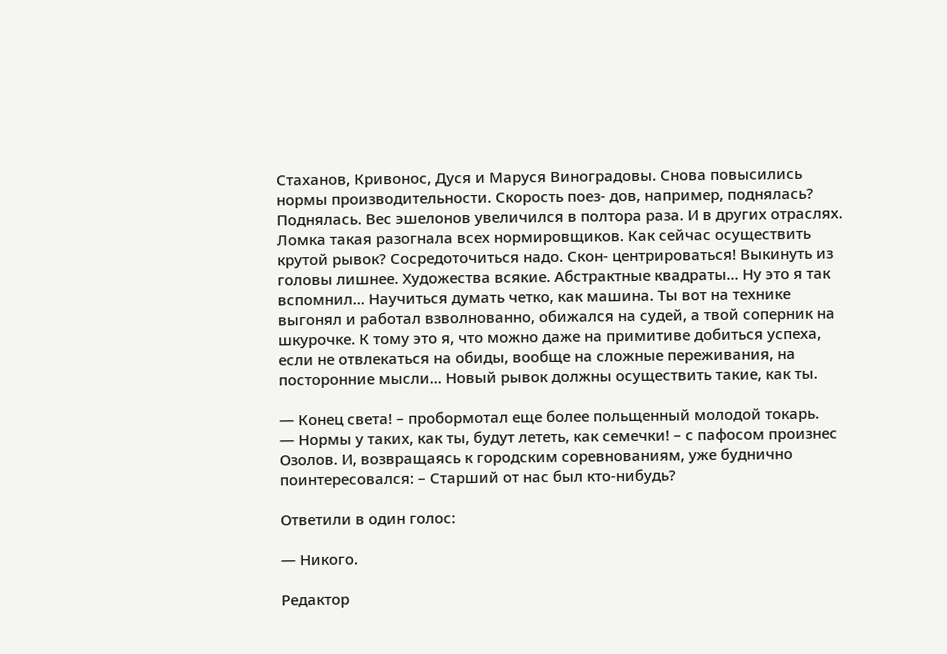Стаханов, Кривонос, Дуся и Маруся Виноградовы. Снова повысились нормы производительности. Скорость поез- дов, например, поднялась? Поднялась. Вес эшелонов увеличился в полтора раза. И в других отраслях. Ломка такая разогнала всех нормировщиков. Как сейчас осуществить крутой рывок? Сосредоточиться надо. Скон- центрироваться! Выкинуть из головы лишнее. Художества всякие. Абстрактные квадраты… Ну это я так вспомнил… Научиться думать четко, как машина. Ты вот на технике выгонял и работал взволнованно, обижался на судей, а твой соперник на шкурочке. К тому это я, что можно даже на примитиве добиться успеха, если не отвлекаться на обиды, вообще на сложные переживания, на посторонние мысли... Новый рывок должны осуществить такие, как ты.

— Конец света! – пробормотал еще более польщенный молодой токарь.
— Нормы у таких, как ты, будут лететь, как семечки! – с пафосом произнес Озолов. И, возвращаясь к городским соревнованиям, уже буднично поинтересовался: – Старший от нас был кто-нибудь?

Ответили в один голос:

— Никого.

Редактор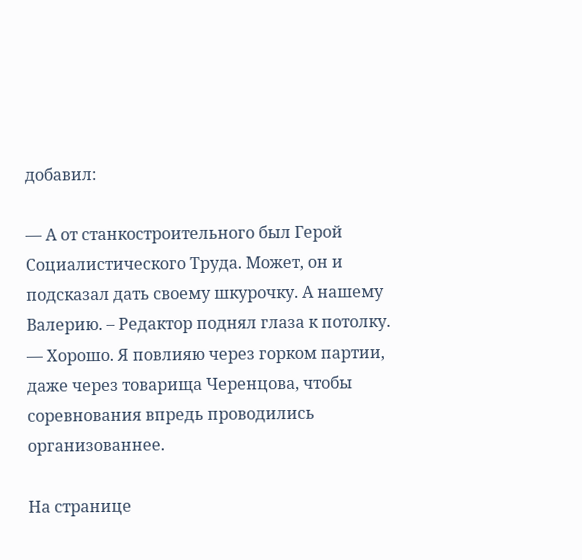добавил:

— А от станкостроительного был Герой Социалистического Труда. Может, он и подсказал дать своему шкурочку. А нашему Валерию. – Редактор поднял глаза к потолку.
— Хорошо. Я повлияю через горком партии, даже через товарища Черенцова, чтобы соревнования впредь проводились организованнее.

На странице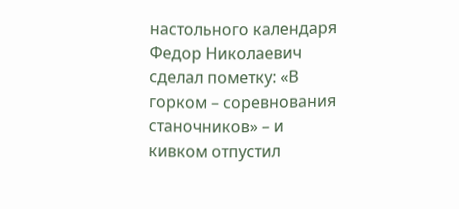настольного календаря Федор Николаевич сделал пометку: «В горком – соревнования станочников» – и кивком отпустил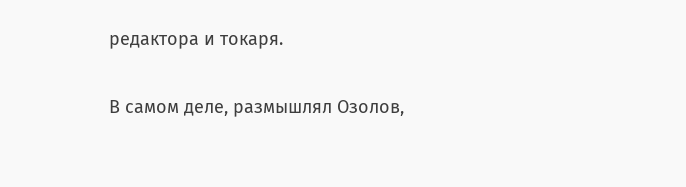редактора и токаря.

В самом деле, размышлял Озолов,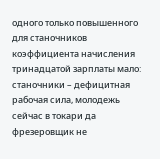одного только повышенного для станочников коэффициента начисления тринадцатой зарплаты мало: станочники – дефицитная рабочая сила, молодежь сейчас в токари да фрезеровщик не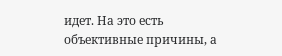идет. На это есть объективные причины, а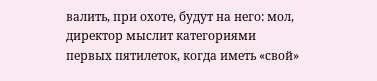валить, при охоте, будут на него: мол, директор мыслит категориями первых пятилеток, когда иметь «свой»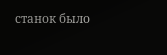станок было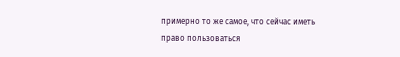примерно то же самое, что сейчас иметь право пользоваться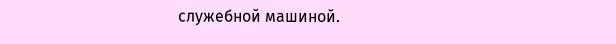служебной машиной.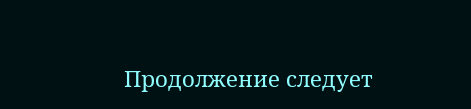Продолжение следует